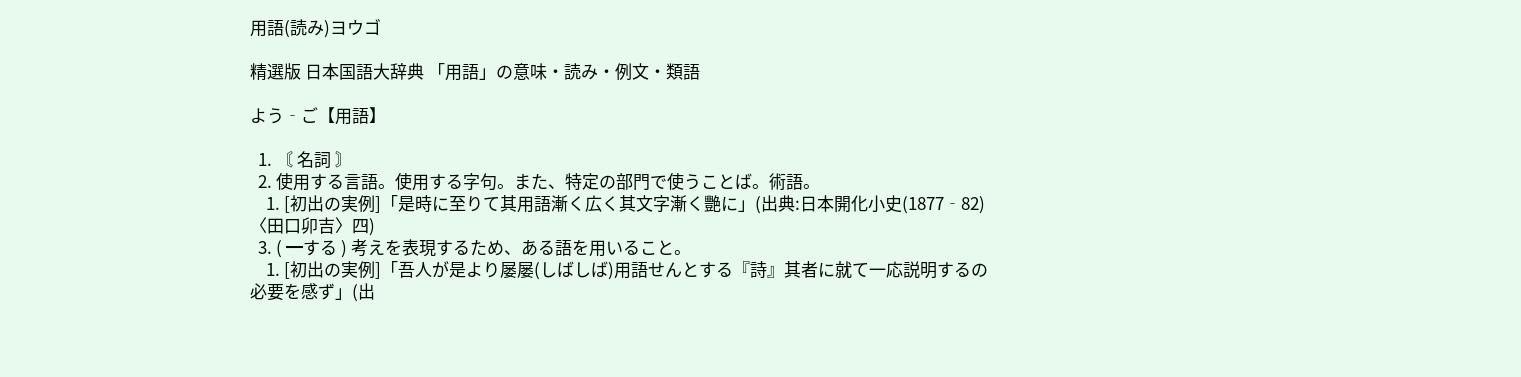用語(読み)ヨウゴ

精選版 日本国語大辞典 「用語」の意味・読み・例文・類語

よう‐ご【用語】

  1. 〘 名詞 〙
  2. 使用する言語。使用する字句。また、特定の部門で使うことば。術語。
    1. [初出の実例]「是時に至りて其用語漸く広く其文字漸く艷に」(出典:日本開化小史(1877‐82)〈田口卯吉〉四)
  3. ( ━する ) 考えを表現するため、ある語を用いること。
    1. [初出の実例]「吾人が是より屡屡(しばしば)用語せんとする『詩』其者に就て一応説明するの必要を感ず」(出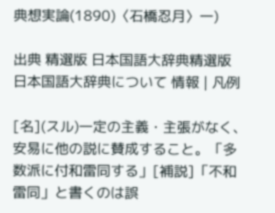典想実論(1890)〈石橋忍月〉一)

出典 精選版 日本国語大辞典精選版 日本国語大辞典について 情報 | 凡例

[名](スル)一定の主義・主張がなく、安易に他の説に賛成すること。「多数派に付和雷同する」[補説]「不和雷同」と書くのは誤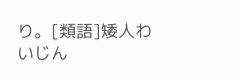り。[類語]矮人わいじん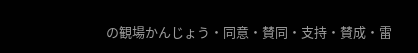の観場かんじょう・同意・賛同・支持・賛成・雷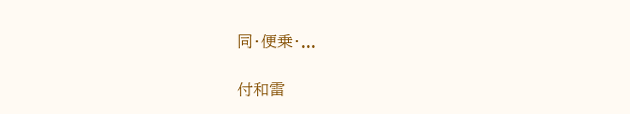同・便乗・...

付和雷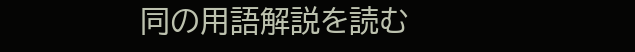同の用語解説を読む